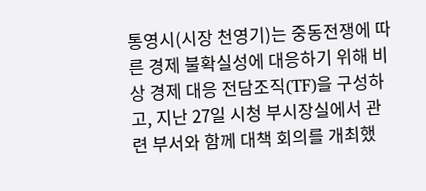통영시(시장 천영기)는 중동전쟁에 따른 경제 불확실성에 대응하기 위해 비상 경제 대응 전담조직(TF)을 구성하고, 지난 27일 시청 부시장실에서 관련 부서와 함께 대책 회의를 개최했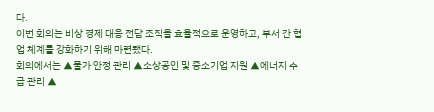다.
이번 회의는 비상 경제 대응 전담 조직을 효율적으로 운영하고, 부서 간 협업 체계를 강화하기 위해 마련됐다.
회의에서는 ▲물가 안정 관리 ▲소상공인 및 중소기업 지원 ▲에너지 수급 관리 ▲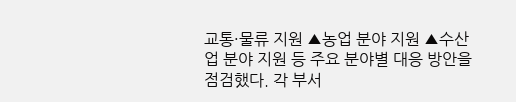교통·물류 지원 ▲농업 분야 지원 ▲수산업 분야 지원 등 주요 분야별 대응 방안을 점검했다. 각 부서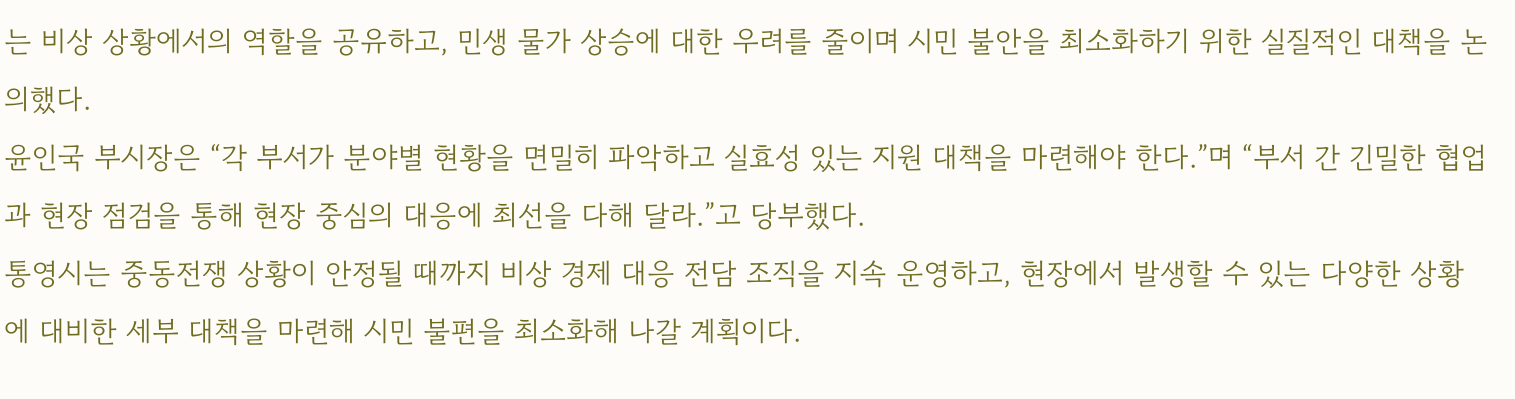는 비상 상황에서의 역할을 공유하고, 민생 물가 상승에 대한 우려를 줄이며 시민 불안을 최소화하기 위한 실질적인 대책을 논의했다.
윤인국 부시장은 “각 부서가 분야별 현황을 면밀히 파악하고 실효성 있는 지원 대책을 마련해야 한다.”며 “부서 간 긴밀한 협업과 현장 점검을 통해 현장 중심의 대응에 최선을 다해 달라.”고 당부했다.
통영시는 중동전쟁 상황이 안정될 때까지 비상 경제 대응 전담 조직을 지속 운영하고, 현장에서 발생할 수 있는 다양한 상황에 대비한 세부 대책을 마련해 시민 불편을 최소화해 나갈 계획이다.